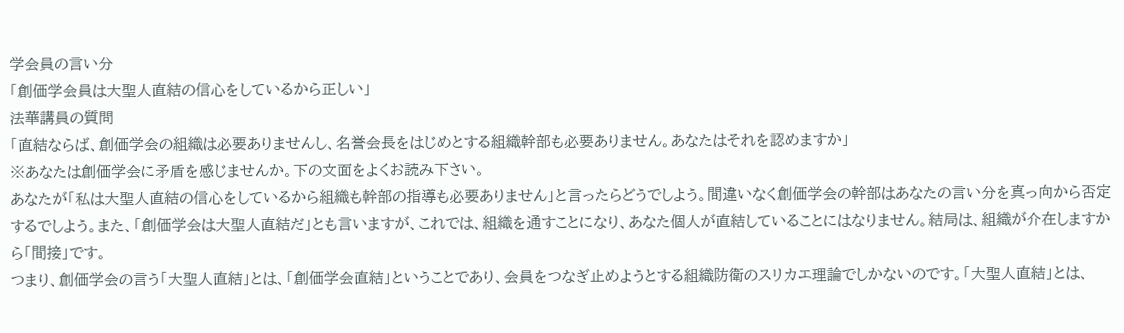学会員の言い分
「創価学会員は大聖人直結の信心をしているから正しい」
法華講員の質問
「直結ならば、創価学会の組織は必要ありませんし、名誉会長をはじめとする組織幹部も必要ありません。あなたはそれを認めますか」
※あなたは創価学会に矛盾を感じませんか。下の文面をよくお読み下さい。
あなたが「私は大聖人直結の信心をしているから組織も幹部の指導も必要ありません」と言ったらどうでしよう。間違いなく創価学会の幹部はあなたの言い分を真っ向から否定するでしよう。また、「創価学会は大聖人直結だ」とも言いますが、これでは、組織を通すことになり、あなた個人が直結していることにはなりません。結局は、組織が介在しますから「間接」です。
つまり、創価学会の言う「大聖人直結」とは、「創価学会直結」ということであり、会員をつなぎ止めようとする組織防衛のスリカエ理論でしかないのです。「大聖人直結」とは、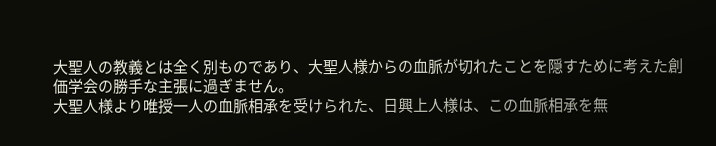大聖人の教義とは全く別ものであり、大聖人様からの血脈が切れたことを隠すために考えた創価学会の勝手な主張に過ぎません。
大聖人様より唯授一人の血脈相承を受けられた、日興上人様は、この血脈相承を無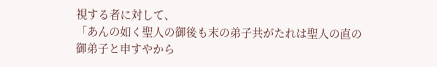視する者に対して、
「あんの如く聖人の御後も末の弟子共がたれは聖人の直の
御弟子と申すやから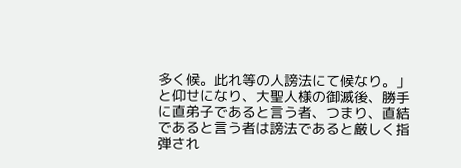多く候。此れ等の人謗法にて候なり。」
と仰せになり、大聖人様の御滅後、勝手に直弟子であると言う者、つまり、直結であると言う者は謗法であると厳しく指弾され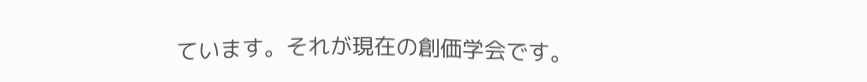ています。それが現在の創価学会です。